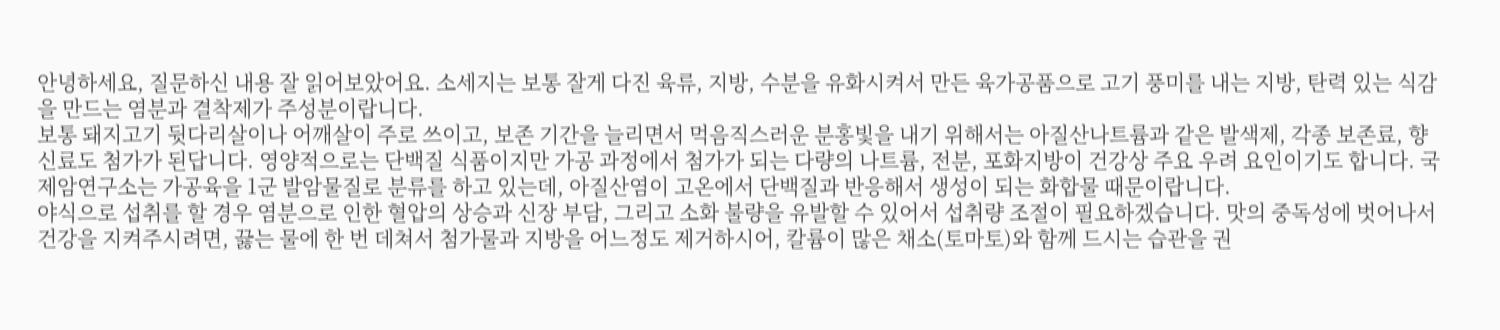안녕하세요, 질문하신 내용 잘 읽어보았어요. 소세지는 보통 잘게 다진 육류, 지방, 수분을 유화시켜서 만든 육가공품으로 고기 풍미를 내는 지방, 탄력 있는 식감을 만드는 염분과 결착제가 주성분이랍니다.
보통 돼지고기 뒷다리살이나 어깨살이 주로 쓰이고, 보존 기간을 늘리면서 먹음직스러운 분홍빛을 내기 위해서는 아질산나트륨과 같은 발색제, 각종 보존료, 향신료도 첨가가 된답니다. 영양적으로는 단백질 식품이지만 가공 과정에서 첨가가 되는 다량의 나트륨, 전분, 포화지방이 건강상 주요 우려 요인이기도 합니다. 국제암연구소는 가공육을 1군 발암물질로 분류를 하고 있는데, 아질산염이 고온에서 단백질과 반응해서 생성이 되는 화합물 때문이랍니다.
야식으로 섭취를 할 경우 염분으로 인한 혈압의 상승과 신장 부담, 그리고 소화 불량을 유발할 수 있어서 섭취량 조절이 필요하겠습니다. 맛의 중독성에 벗어나서 건강을 지켜주시려면, 끓는 물에 한 번 데쳐서 첨가물과 지방을 어느정도 제거하시어, 칼륨이 많은 채소(토마토)와 함께 드시는 습관을 권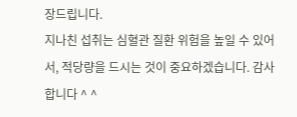장드립니다.
지나친 섭취는 심혈관 질환 위험을 높일 수 있어서, 적당량을 드시는 것이 중요하겠습니다. 감사합니다 ^ ^